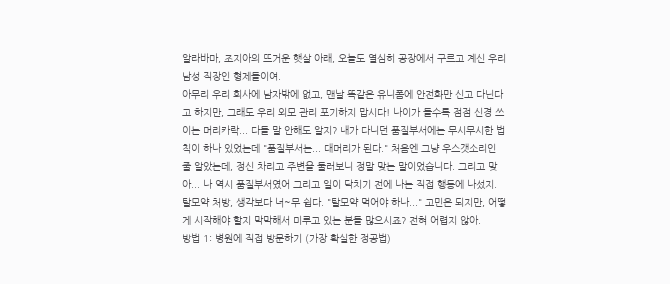알라바마, 조지아의 뜨거운 햇살 아래, 오늘도 열심히 공장에서 구르고 계신 우리 남성 직장인 형제들이여.
아무리 우리 회사에 남자밖에 없고, 맨날 똑같은 유니폼에 안전화만 신고 다닌다고 하지만, 그래도 우리 외모 관리 포기하지 맙시다! 나이가 들수록 점점 신경 쓰이는 머리카락... 다들 말 안해도 알지? 내가 다니던 품질부서에는 무시무시한 법칙이 하나 있었는데 "품질부서는... 대머리가 된다." 처음엔 그냥 우스갯소리인 줄 알았는데, 정신 차리고 주변을 둘러보니 정말 맞는 말이었습니다. 그리고 맞아... 나 역시 품질부서였어 그리고 일이 닥치기 전에 나는 직접 행동에 나섰지.
탈모약 처방, 생각보다 너~무 쉽다. "탈모약 먹어야 하나..." 고민은 되지만, 어떻게 시작해야 할지 막막해서 미루고 있는 분들 많으시죠? 전혀 어렵지 않아.
방법 1: 병원에 직접 방문하기 (가장 확실한 정공법)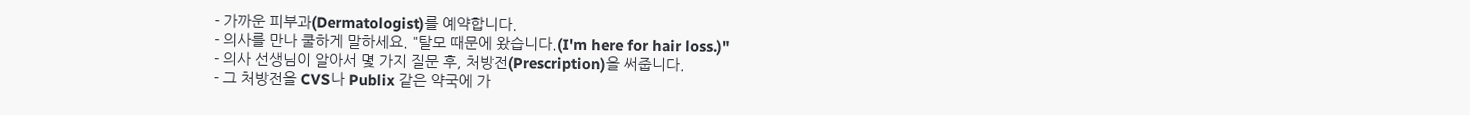- 가까운 피부과(Dermatologist)를 예약합니다.
- 의사를 만나 쿨하게 말하세요. "탈모 때문에 왔습니다.(I'm here for hair loss.)"
- 의사 선생님이 알아서 몇 가지 질문 후, 처방전(Prescription)을 써줍니다.
- 그 처방전을 CVS나 Publix 같은 약국에 가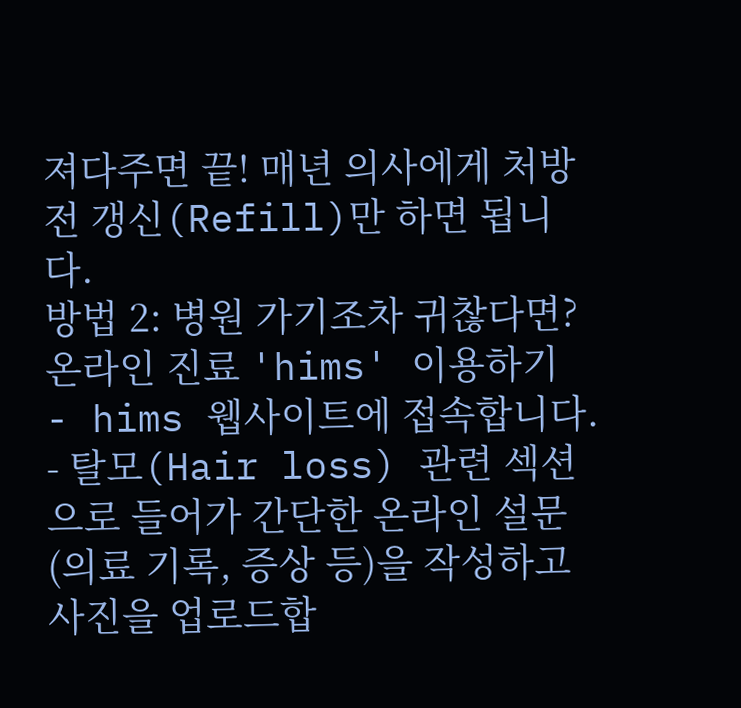져다주면 끝! 매년 의사에게 처방전 갱신(Refill)만 하면 됩니다.
방법 2: 병원 가기조차 귀찮다면? 온라인 진료 'hims' 이용하기
- hims 웹사이트에 접속합니다.
- 탈모(Hair loss) 관련 섹션으로 들어가 간단한 온라인 설문(의료 기록, 증상 등)을 작성하고 사진을 업로드합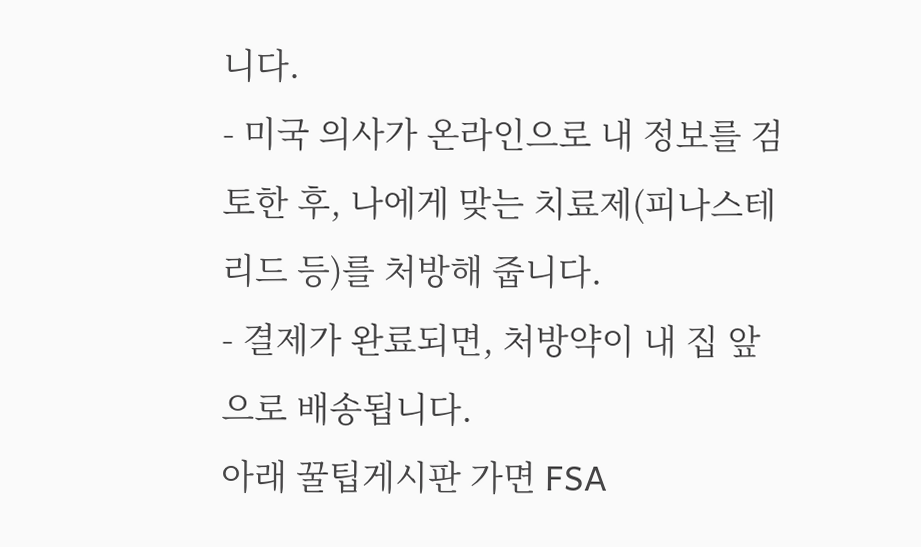니다.
- 미국 의사가 온라인으로 내 정보를 검토한 후, 나에게 맞는 치료제(피나스테리드 등)를 처방해 줍니다.
- 결제가 완료되면, 처방약이 내 집 앞으로 배송됩니다.
아래 꿀팁게시판 가면 FSA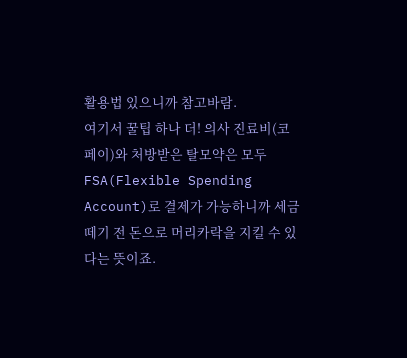활용법 있으니까 참고바람.
여기서 꿀팁 하나 더! 의사 진료비(코페이)와 처방받은 탈모약은 모두 FSA(Flexible Spending Account)로 결제가 가능하니까 세금 떼기 전 돈으로 머리카락을 지킬 수 있다는 뜻이죠.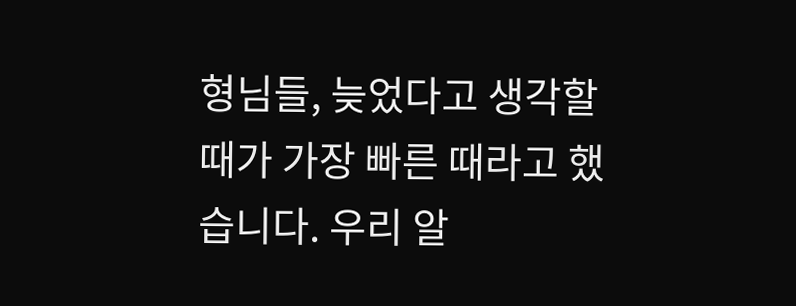형님들, 늦었다고 생각할 때가 가장 빠른 때라고 했습니다. 우리 알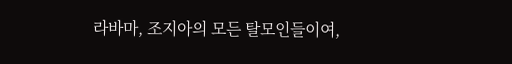라바마, 조지아의 모든 탈모인들이여,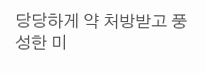당당하게 약 처방받고 풍성한 미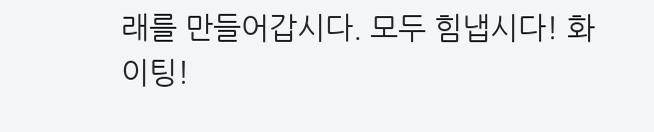래를 만들어갑시다. 모두 힘냅시다! 화이팅!